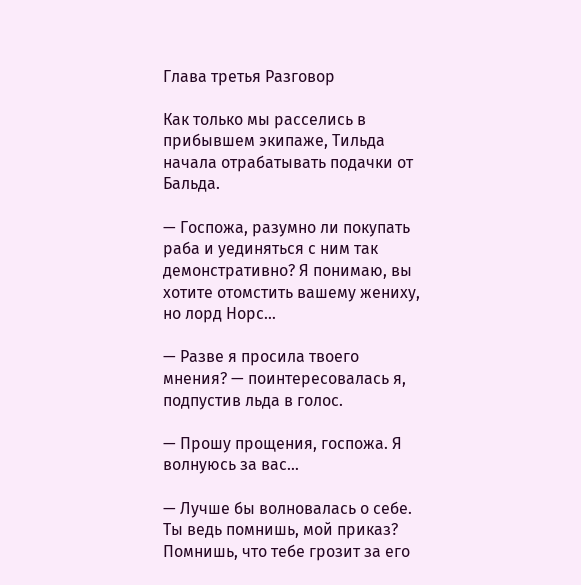Глава третья Разговор

Как только мы расселись в прибывшем экипаже, Тильда начала отрабатывать подачки от Бальда.

— Госпожа, разумно ли покупать раба и уединяться с ним так демонстративно? Я понимаю, вы хотите отомстить вашему жениху, но лорд Норс…

— Разве я просила твоего мнения? — поинтересовалась я, подпустив льда в голос.

— Прошу прощения, госпожа. Я волнуюсь за вас…

— Лучше бы волновалась о себе. Ты ведь помнишь, мой приказ? Помнишь, что тебе грозит за его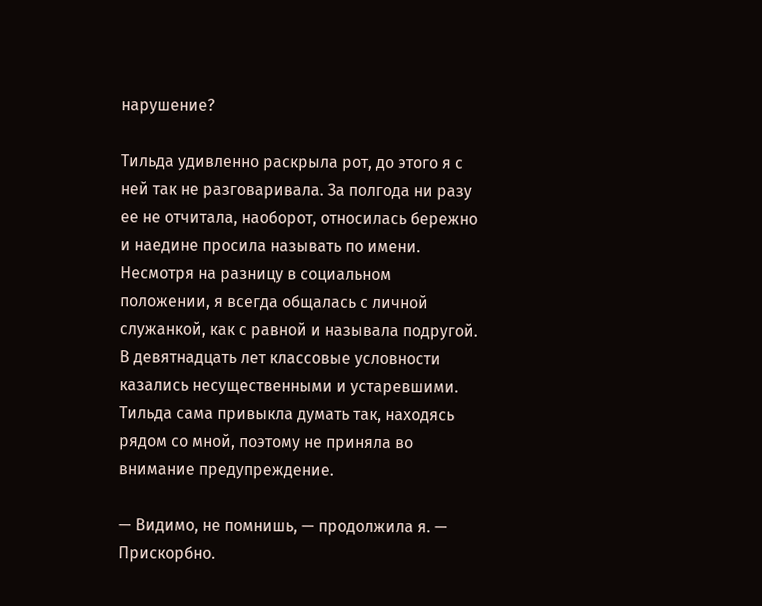нарушение?

Тильда удивленно раскрыла рот, до этого я с ней так не разговаривала. За полгода ни разу ее не отчитала, наоборот, относилась бережно и наедине просила называть по имени. Несмотря на разницу в социальном положении, я всегда общалась с личной служанкой, как с равной и называла подругой. В девятнадцать лет классовые условности казались несущественными и устаревшими. Тильда сама привыкла думать так, находясь рядом со мной, поэтому не приняла во внимание предупреждение.

— Видимо, не помнишь, — продолжила я. — Прискорбно.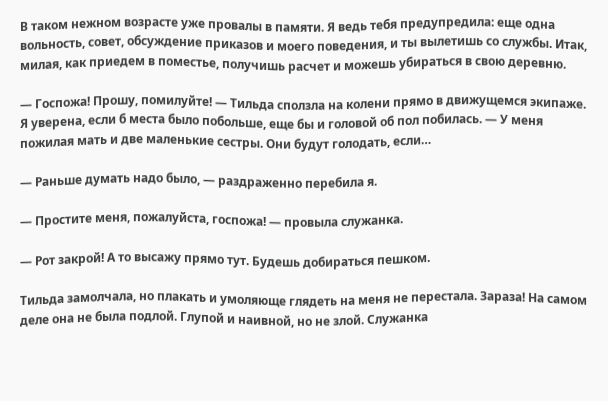В таком нежном возрасте уже провалы в памяти. Я ведь тебя предупредила: еще одна вольность, совет, обсуждение приказов и моего поведения, и ты вылетишь со службы. Итак, милая, как приедем в поместье, получишь расчет и можешь убираться в свою деревню.

— Госпожа! Прошу, помилуйте! — Тильда сползла на колени прямо в движущемся экипаже. Я уверена, если б места было побольше, еще бы и головой об пол побилась. — У меня пожилая мать и две маленькие сестры. Они будут голодать, если…

— Раньше думать надо было, — раздраженно перебила я.

— Простите меня, пожалуйста, госпожа! — провыла служанка.

— Рот закрой! А то высажу прямо тут. Будешь добираться пешком.

Тильда замолчала, но плакать и умоляюще глядеть на меня не перестала. Зараза! На самом деле она не была подлой. Глупой и наивной, но не злой. Служанка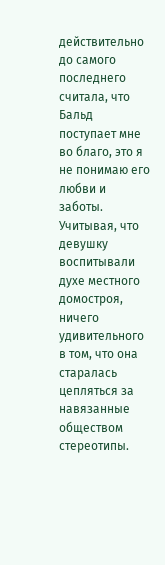действительно до самого последнего считала, что Бальд поступает мне во благо, это я не понимаю его любви и заботы. Учитывая, что девушку воспитывали духе местного домостроя, ничего удивительного в том, что она старалась цепляться за навязанные обществом стереотипы.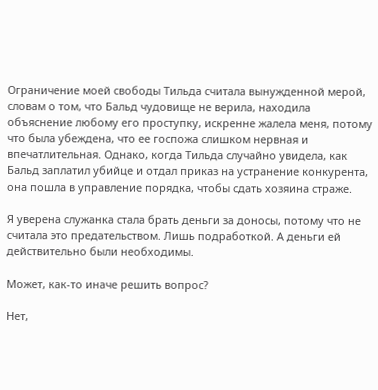Ограничение моей свободы Тильда считала вынужденной мерой, словам о том, что Бальд чудовище не верила, находила объяснение любому его проступку, искренне жалела меня, потому что была убеждена, что ее госпожа слишком нервная и впечатлительная. Однако, когда Тильда случайно увидела, как Бальд заплатил убийце и отдал приказ на устранение конкурента, она пошла в управление порядка, чтобы сдать хозяина страже.

Я уверена служанка стала брать деньги за доносы, потому что не считала это предательством. Лишь подработкой. А деньги ей действительно были необходимы.

Может, как-то иначе решить вопрос?

Нет,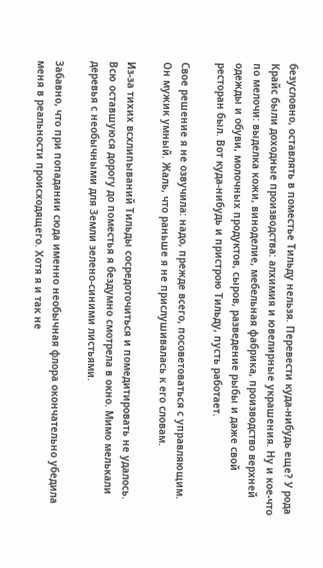безусловно, оставлять в поместье Тильду нельзя. Перевести куда-нибудь еще? У рода Крайс были доходные производства: алхимия и ювелирные украшения. Ну и кое-что по мелочи: выделка кожи, виноделие, мебельная фабрика, производство верхней одежды и обуви, молочных продуктов, сыров, разведение рыбы и даже свой ресторан был. Вот куда-нибудь и пристрою Тильду, пусть работает.

Свое решение я не озвучила: надо, прежде всего, посоветоваться с управляющим. Он мужик умный. Жаль, что раньше я не прислушивалась к его словам.

Из-за тихих всхлипываний Тильды сосредоточиться и помедитировать не удалось. Всю оставшуюся дорогу до поместья я бездумно смотрела в окно. Мимо мелькали деревья с необычными для Земли зелено-синими листьями.

Забавно, что при попадании сюда именно необычная флора окончательно убедила меня в реальности происходящего. Хотя я и так не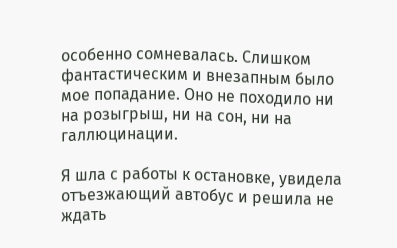особенно сомневалась. Слишком фантастическим и внезапным было мое попадание. Оно не походило ни на розыгрыш, ни на сон, ни на галлюцинации.

Я шла с работы к остановке, увидела отъезжающий автобус и решила не ждать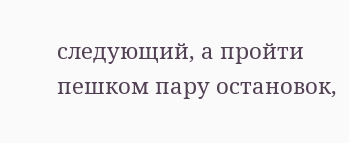следующий, а пройти пешком пару остановок,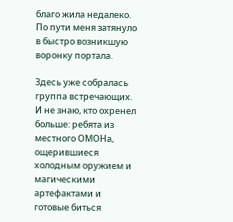благо жила недалеко. По пути меня затянуло в быстро возникшую воронку портала.

Здесь уже собралась группа встречающих. И не знаю, кто охренел больше: ребята из местного ОМОНа, ощерившиеся холодным оружием и магическими артефактами и готовые биться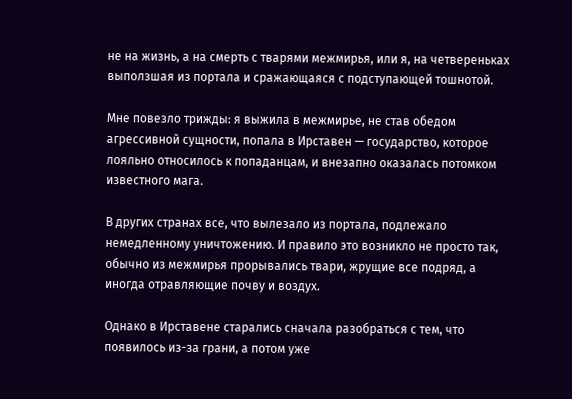не на жизнь, а на смерть с тварями межмирья, или я, на четвереньках выползшая из портала и сражающаяся с подступающей тошнотой.

Мне повезло трижды: я выжила в межмирье, не став обедом агрессивной сущности, попала в Ирставен — государство, которое лояльно относилось к попаданцам, и внезапно оказалась потомком известного мага.

В других странах все, что вылезало из портала, подлежало немедленному уничтожению. И правило это возникло не просто так, обычно из межмирья прорывались твари, жрущие все подряд, а иногда отравляющие почву и воздух.

Однако в Ирставене старались сначала разобраться с тем, что появилось из-за грани, а потом уже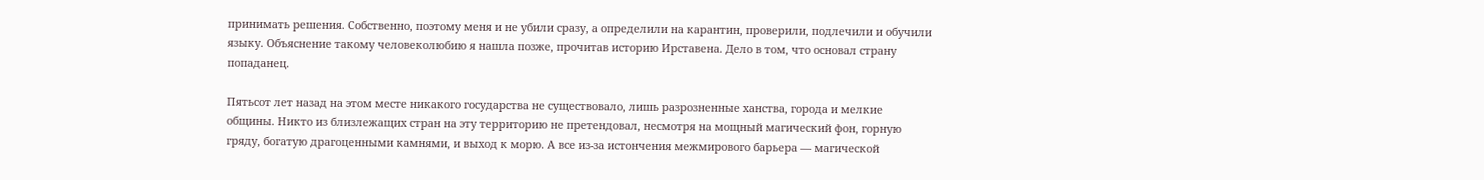принимать решения. Собственно, поэтому меня и не убили сразу, а определили на карантин, проверили, подлечили и обучили языку. Объяснение такому человеколюбию я нашла позже, прочитав историю Ирставена. Дело в том, что основал страну попаданец.

Пятьсот лет назад на этом месте никакого государства не существовало, лишь разрозненные ханства, города и мелкие общины. Никто из близлежащих стран на эту территорию не претендовал, несмотря на мощный магический фон, горную гряду, богатую драгоценными камнями, и выход к морю. А все из-за истончения межмирового барьера — магической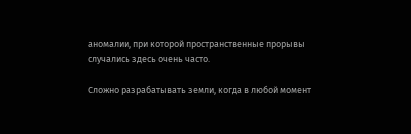аномалии, при которой пространственные прорывы случались здесь очень часто.

Сложно разрабатывать земли, когда в любой момент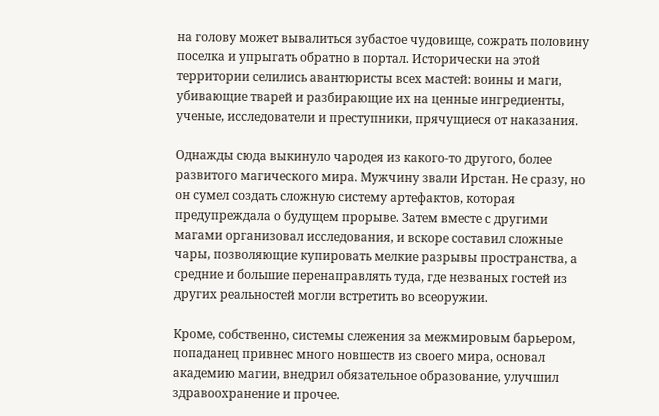на голову может вывалиться зубастое чудовище, сожрать половину поселка и упрыгать обратно в портал. Исторически на этой территории селились авантюристы всех мастей: воины и маги, убивающие тварей и разбирающие их на ценные ингредиенты, ученые, исследователи и преступники, прячущиеся от наказания.

Однажды сюда выкинуло чародея из какого-то другого, более развитого магического мира. Мужчину звали Ирстан. Не сразу, но он сумел создать сложную систему артефактов, которая предупреждала о будущем прорыве. Затем вместе с другими магами организовал исследования, и вскоре составил сложные чары, позволяющие купировать мелкие разрывы пространства, а средние и большие перенаправлять туда, где незваных гостей из других реальностей могли встретить во всеоружии.

Кроме, собственно, системы слежения за межмировым барьером, попаданец привнес много новшеств из своего мира, основал академию магии, внедрил обязательное образование, улучшил здравоохранение и прочее.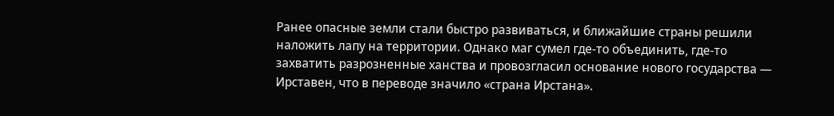Ранее опасные земли стали быстро развиваться, и ближайшие страны решили наложить лапу на территории. Однако маг сумел где-то объединить, где-то захватить разрозненные ханства и провозгласил основание нового государства — Ирставен, что в переводе значило «страна Ирстана».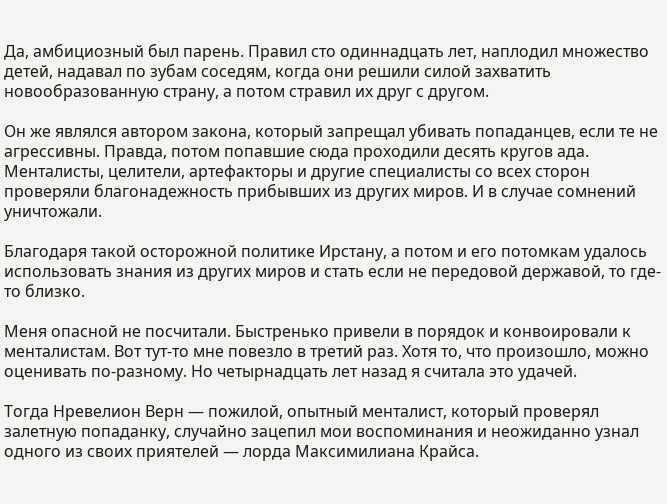Да, амбициозный был парень. Правил сто одиннадцать лет, наплодил множество детей, надавал по зубам соседям, когда они решили силой захватить новообразованную страну, а потом стравил их друг с другом.

Он же являлся автором закона, который запрещал убивать попаданцев, если те не агрессивны. Правда, потом попавшие сюда проходили десять кругов ада. Менталисты, целители, артефакторы и другие специалисты со всех сторон проверяли благонадежность прибывших из других миров. И в случае сомнений уничтожали.

Благодаря такой осторожной политике Ирстану, а потом и его потомкам удалось использовать знания из других миров и стать если не передовой державой, то где-то близко.

Меня опасной не посчитали. Быстренько привели в порядок и конвоировали к менталистам. Вот тут-то мне повезло в третий раз. Хотя то, что произошло, можно оценивать по-разному. Но четырнадцать лет назад я считала это удачей.

Тогда Нревелион Верн — пожилой, опытный менталист, который проверял залетную попаданку, случайно зацепил мои воспоминания и неожиданно узнал одного из своих приятелей — лорда Максимилиана Крайса.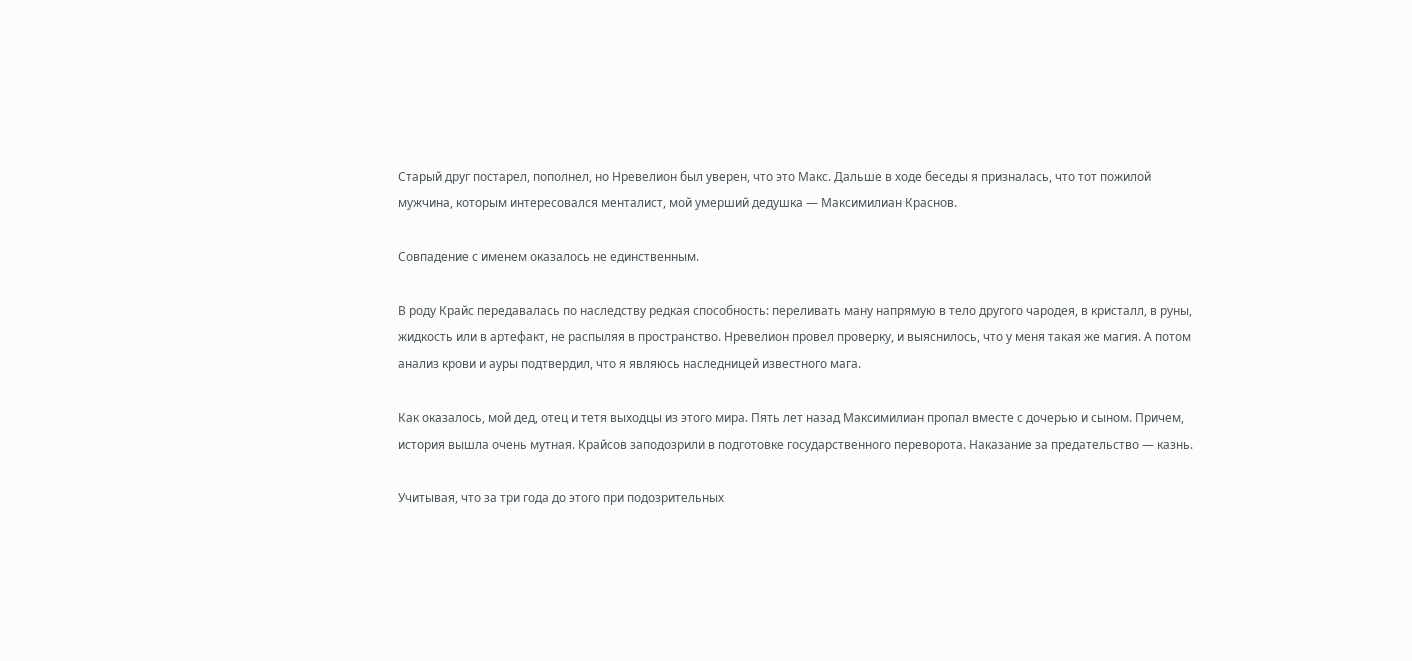Старый друг постарел, пополнел, но Нревелион был уверен, что это Макс. Дальше в ходе беседы я призналась, что тот пожилой мужчина, которым интересовался менталист, мой умерший дедушка — Максимилиан Краснов.

Совпадение с именем оказалось не единственным.

В роду Крайс передавалась по наследству редкая способность: переливать ману напрямую в тело другого чародея, в кристалл, в руны, жидкость или в артефакт, не распыляя в пространство. Нревелион провел проверку, и выяснилось, что у меня такая же магия. А потом анализ крови и ауры подтвердил, что я являюсь наследницей известного мага.

Как оказалось, мой дед, отец и тетя выходцы из этого мира. Пять лет назад Максимилиан пропал вместе с дочерью и сыном. Причем, история вышла очень мутная. Крайсов заподозрили в подготовке государственного переворота. Наказание за предательство — казнь.

Учитывая, что за три года до этого при подозрительных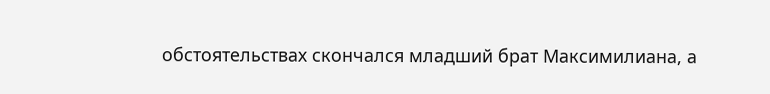обстоятельствах скончался младший брат Максимилиана, а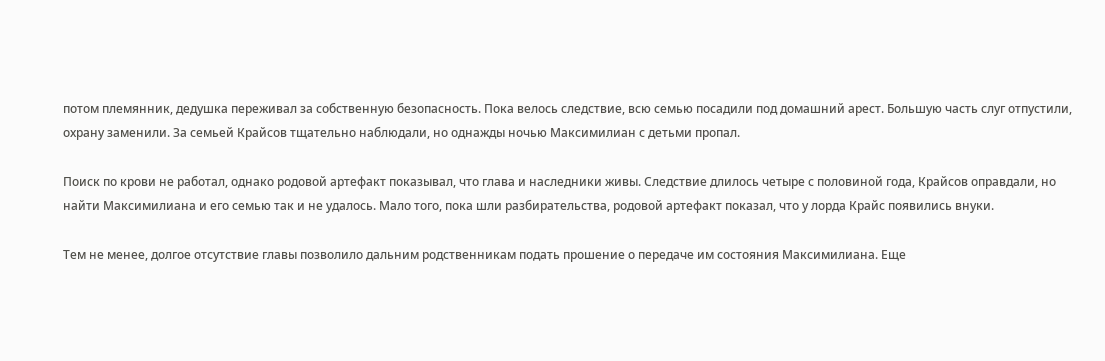потом племянник, дедушка переживал за собственную безопасность. Пока велось следствие, всю семью посадили под домашний арест. Большую часть слуг отпустили, охрану заменили. За семьей Крайсов тщательно наблюдали, но однажды ночью Максимилиан с детьми пропал.

Поиск по крови не работал, однако родовой артефакт показывал, что глава и наследники живы. Следствие длилось четыре с половиной года, Крайсов оправдали, но найти Максимилиана и его семью так и не удалось. Мало того, пока шли разбирательства, родовой артефакт показал, что у лорда Крайс появились внуки.

Тем не менее, долгое отсутствие главы позволило дальним родственникам подать прошение о передаче им состояния Максимилиана. Еще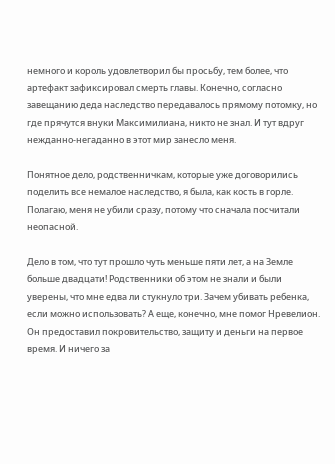немного и король удовлетворил бы просьбу, тем более, что артефакт зафиксировал смерть главы. Конечно, согласно завещанию деда наследство передавалось прямому потомку, но где прячутся внуки Максимилиана, никто не знал. И тут вдруг нежданно-негаданно в этот мир занесло меня.

Понятное дело, родственничкам, которые уже договорились поделить все немалое наследство, я была, как кость в горле. Полагаю, меня не убили сразу, потому что сначала посчитали неопасной.

Дело в том, что тут прошло чуть меньше пяти лет, а на Земле больше двадцати! Родственники об этом не знали и были уверены, что мне едва ли стукнуло три. Зачем убивать ребенка, если можно использовать? А еще, конечно, мне помог Нревелион. Он предоставил покровительство, защиту и деньги на первое время. И ничего за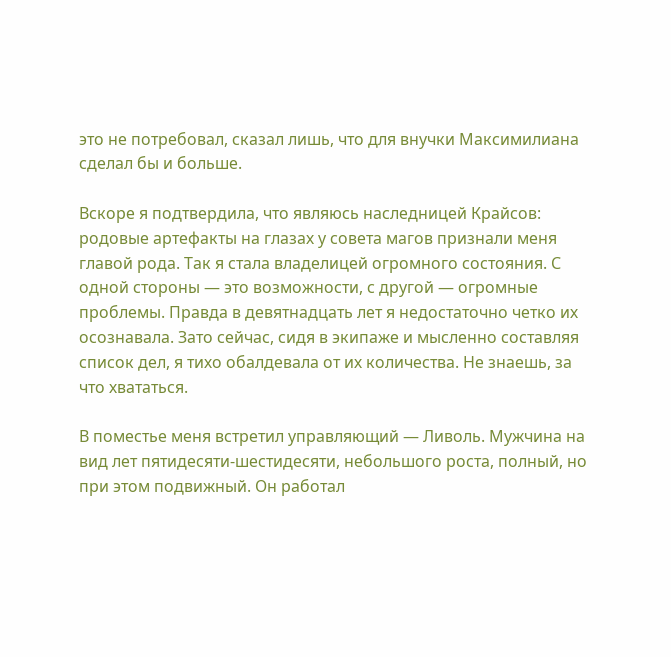это не потребовал, сказал лишь, что для внучки Максимилиана сделал бы и больше.

Вскоре я подтвердила, что являюсь наследницей Крайсов: родовые артефакты на глазах у совета магов признали меня главой рода. Так я стала владелицей огромного состояния. С одной стороны — это возможности, с другой — огромные проблемы. Правда в девятнадцать лет я недостаточно четко их осознавала. Зато сейчас, сидя в экипаже и мысленно составляя список дел, я тихо обалдевала от их количества. Не знаешь, за что хвататься.

В поместье меня встретил управляющий — Ливоль. Мужчина на вид лет пятидесяти-шестидесяти, небольшого роста, полный, но при этом подвижный. Он работал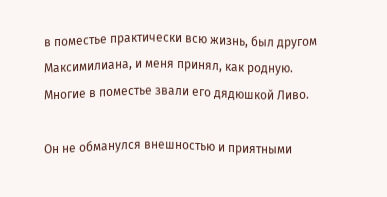в поместье практически всю жизнь, был другом Максимилиана, и меня принял, как родную. Многие в поместье звали его дядюшкой Ливо.

Он не обманулся внешностью и приятными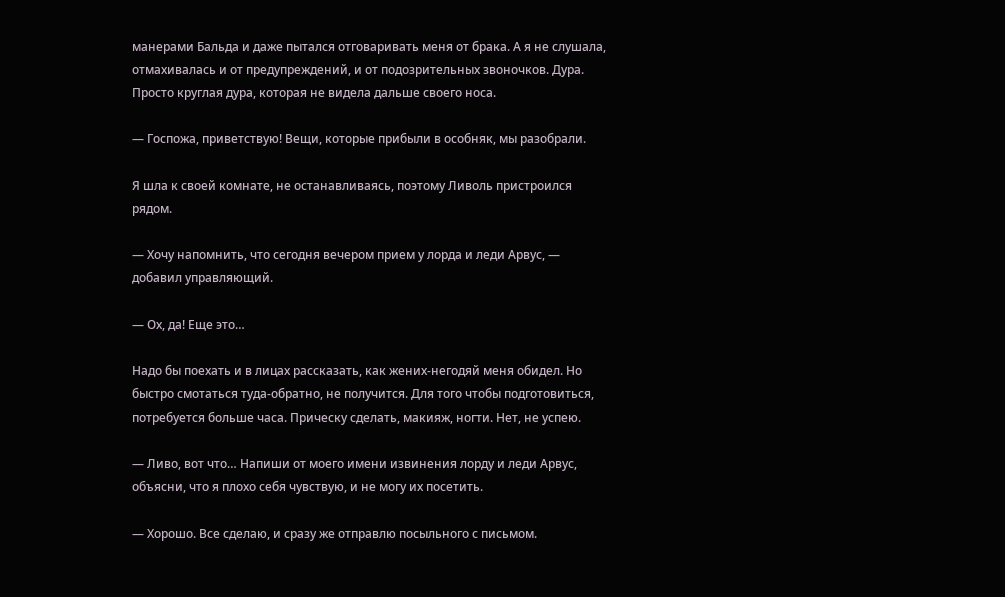манерами Бальда и даже пытался отговаривать меня от брака. А я не слушала, отмахивалась и от предупреждений, и от подозрительных звоночков. Дура. Просто круглая дура, которая не видела дальше своего носа.

— Госпожа, приветствую! Вещи, которые прибыли в особняк, мы разобрали.

Я шла к своей комнате, не останавливаясь, поэтому Ливоль пристроился рядом.

— Хочу напомнить, что сегодня вечером прием у лорда и леди Арвус, — добавил управляющий.

— Ох, да! Еще это…

Надо бы поехать и в лицах рассказать, как жених-негодяй меня обидел. Но быстро смотаться туда-обратно, не получится. Для того чтобы подготовиться, потребуется больше часа. Прическу сделать, макияж, ногти. Нет, не успею.

— Ливо, вот что… Напиши от моего имени извинения лорду и леди Арвус, объясни, что я плохо себя чувствую, и не могу их посетить.

— Хорошо. Все сделаю, и сразу же отправлю посыльного с письмом.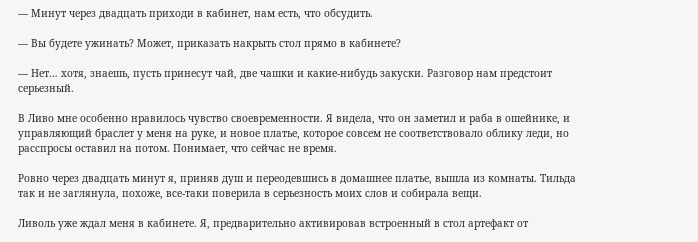— Минут через двадцать приходи в кабинет, нам есть, что обсудить.

— Вы будете ужинать? Может, приказать накрыть стол прямо в кабинете?

— Нет… хотя, знаешь, пусть принесут чай, две чашки и какие-нибудь закуски. Разговор нам предстоит серьезный.

В Ливо мне особенно нравилось чувство своевременности. Я видела, что он заметил и раба в ошейнике, и управляющий браслет у меня на руке, и новое платье, которое совсем не соответствовало облику леди, но расспросы оставил на потом. Понимает, что сейчас не время.

Ровно через двадцать минут я, приняв душ и переодевшись в домашнее платье, вышла из комнаты. Тильда так и не заглянула, похоже, все-таки поверила в серьезность моих слов и собирала вещи.

Ливоль уже ждал меня в кабинете. Я, предварительно активировав встроенный в стол артефакт от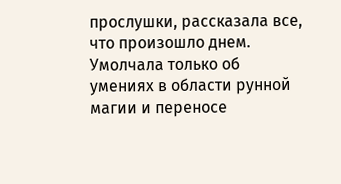прослушки, рассказала все, что произошло днем. Умолчала только об умениях в области рунной магии и переносе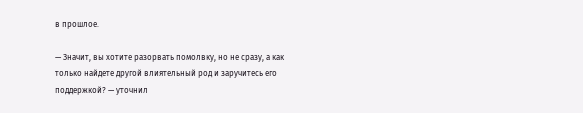в прошлое.

— Значит, вы хотите разорвать помолвку, но не сразу, а как только найдете другой влиятельный род и заручитесь его поддержкой? — уточнил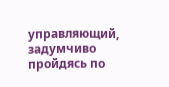управляющий, задумчиво пройдясь по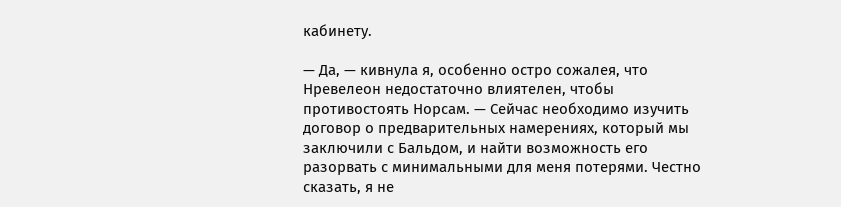кабинету.

— Да, — кивнула я, особенно остро сожалея, что Нревелеон недостаточно влиятелен, чтобы противостоять Норсам. — Сейчас необходимо изучить договор о предварительных намерениях, который мы заключили с Бальдом, и найти возможность его разорвать с минимальными для меня потерями. Честно сказать, я не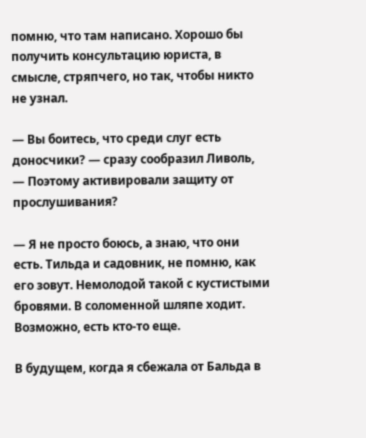помню, что там написано. Хорошо бы получить консультацию юриста, в смысле, стряпчего, но так, чтобы никто не узнал.

— Вы боитесь, что среди слуг есть доносчики? — сразу сообразил Ливоль, — Поэтому активировали защиту от прослушивания?

— Я не просто боюсь, а знаю, что они есть. Тильда и садовник, не помню, как его зовут. Немолодой такой с кустистыми бровями. В соломенной шляпе ходит. Возможно, есть кто-то еще.

В будущем, когда я сбежала от Бальда в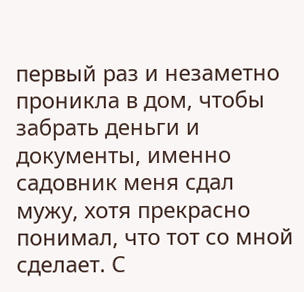первый раз и незаметно проникла в дом, чтобы забрать деньги и документы, именно садовник меня сдал мужу, хотя прекрасно понимал, что тот со мной сделает. С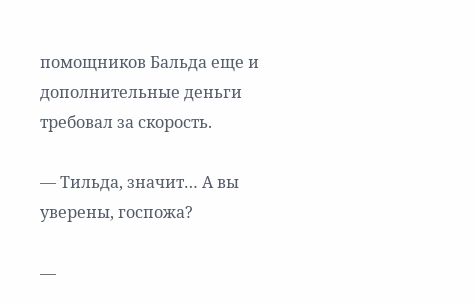помощников Бальда еще и дополнительные деньги требовал за скорость.

— Тильда, значит… А вы уверены, госпожа?

—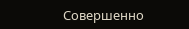Совершенно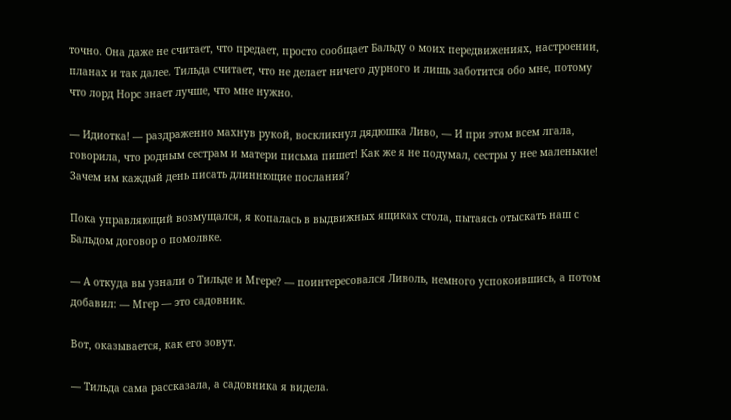точно. Она даже не считает, что предает, просто сообщает Бальду о моих передвижениях, настроении, планах и так далее. Тильда считает, что не делает ничего дурного и лишь заботится обо мне, потому что лорд Норс знает лучше, что мне нужно.

— Идиотка! — раздраженно махнув рукой, воскликнул дядюшка Ливо, — И при этом всем лгала, говорила, что родным сестрам и матери письма пишет! Как же я не подумал, сестры у нее маленькие! Зачем им каждый день писать длиннющие послания?

Пока управляющий возмущался, я копалась в выдвижных ящиках стола, пытаясь отыскать наш с Бальдом договор о помолвке.

— А откуда вы узнали о Тильде и Мгере? — поинтересовался Ливоль, немного успокоившись, а потом добавил: — Мгер — это садовник.

Вот, оказывается, как его зовут.

— Тильда сама рассказала, а садовника я видела.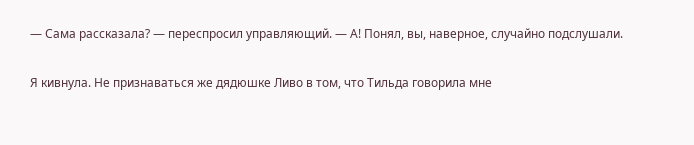— Сама рассказала? — переспросил управляющий. — А! Понял, вы, наверное, случайно подслушали.

Я кивнула. Не признаваться же дядюшке Ливо в том, что Тильда говорила мне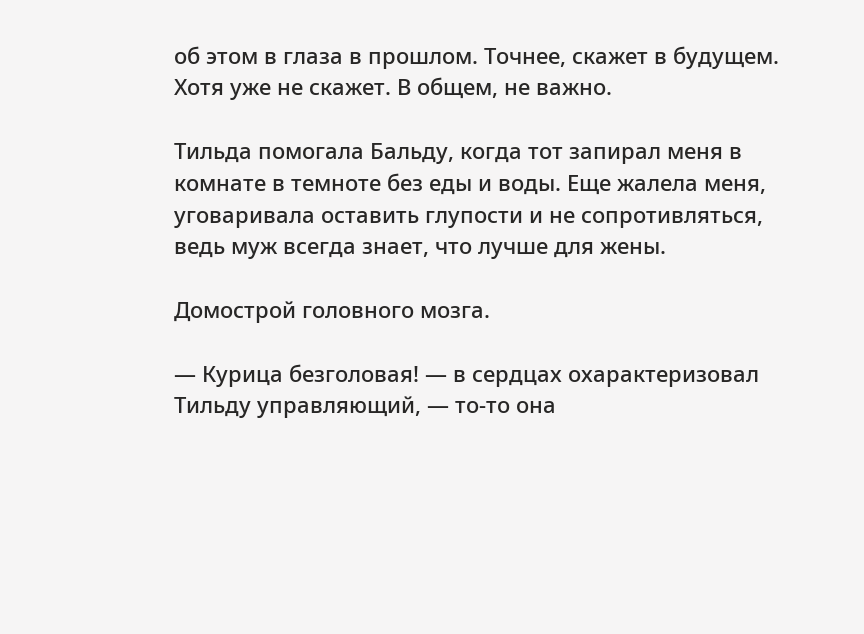об этом в глаза в прошлом. Точнее, скажет в будущем. Хотя уже не скажет. В общем, не важно.

Тильда помогала Бальду, когда тот запирал меня в комнате в темноте без еды и воды. Еще жалела меня, уговаривала оставить глупости и не сопротивляться, ведь муж всегда знает, что лучше для жены.

Домострой головного мозга.

— Курица безголовая! — в сердцах охарактеризовал Тильду управляющий, — то-то она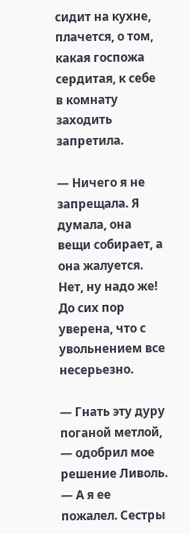сидит на кухне, плачется, о том, какая госпожа сердитая, к себе в комнату заходить запретила.

— Ничего я не запрещала. Я думала, она вещи собирает, а она жалуется. Нет, ну надо же! До сих пор уверена, что с увольнением все несерьезно.

— Гнать эту дуру поганой метлой, — одобрил мое решение Ливоль. — А я ее пожалел. Сестры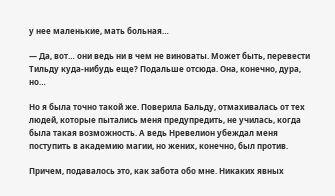у нее маленькие, мать больная…

— Да, вот… они ведь ни в чем не виноваты. Может быть, перевести Тильду куда-нибудь еще? Подальше отсюда. Она, конечно, дура, но…

Но я была точно такой же. Поверила Бальду, отмахивалась от тех людей, которые пытались меня предупредить, не училась, когда была такая возможность. А ведь Нревелион убеждал меня поступить в академию магии, но жених, конечно, был против.

Причем, подавалось это, как забота обо мне. Никаких явных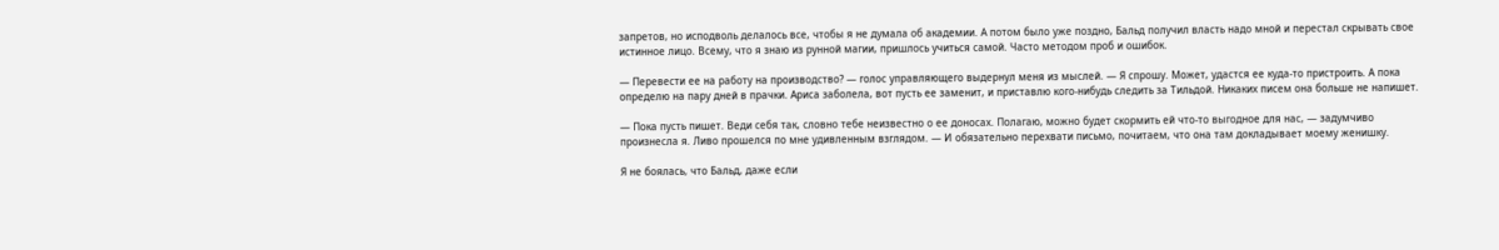запретов, но исподволь делалось все, чтобы я не думала об академии. А потом было уже поздно, Бальд получил власть надо мной и перестал скрывать свое истинное лицо. Всему, что я знаю из рунной магии, пришлось учиться самой. Часто методом проб и ошибок.

— Перевести ее на работу на производство? — голос управляющего выдернул меня из мыслей. — Я спрошу. Может, удастся ее куда-то пристроить. А пока определю на пару дней в прачки. Ариса заболела, вот пусть ее заменит, и приставлю кого-нибудь следить за Тильдой. Никаких писем она больше не напишет.

— Пока пусть пишет. Веди себя так, словно тебе неизвестно о ее доносах. Полагаю, можно будет скормить ей что-то выгодное для нас, — задумчиво произнесла я. Ливо прошелся по мне удивленным взглядом. — И обязательно перехвати письмо, почитаем, что она там докладывает моему женишку.

Я не боялась, что Бальд, даже если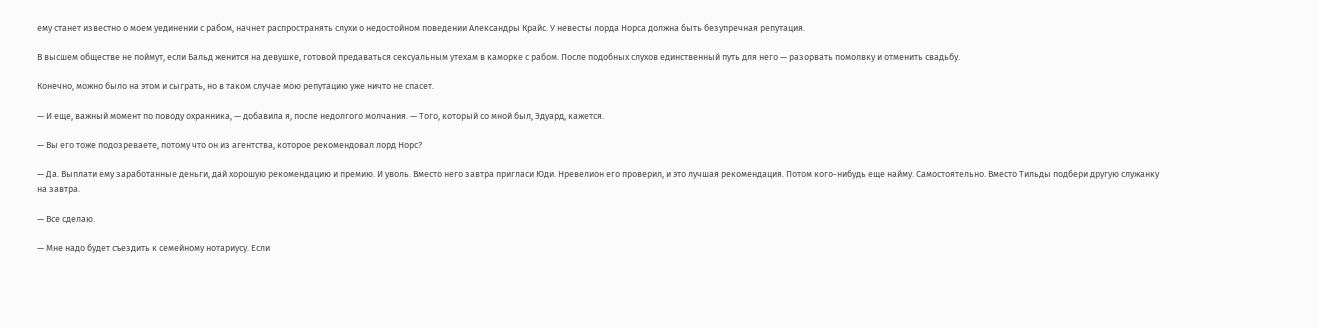ему станет известно о моем уединении с рабом, начнет распространять слухи о недостойном поведении Александры Крайс. У невесты лорда Норса должна быть безупречная репутация.

В высшем обществе не поймут, если Бальд женится на девушке, готовой предаваться сексуальным утехам в каморке с рабом. После подобных слухов единственный путь для него — разорвать помолвку и отменить свадьбу.

Конечно, можно было на этом и сыграть, но в таком случае мою репутацию уже ничто не спасет.

— И еще, важный момент по поводу охранника, — добавила я, после недолгого молчания. — Того, который со мной был, Эдуард, кажется.

— Вы его тоже подозреваете, потому что он из агентства, которое рекомендовал лорд Норс?

— Да. Выплати ему заработанные деньги, дай хорошую рекомендацию и премию. И уволь. Вместо него завтра пригласи Юди. Нревелион его проверил, и это лучшая рекомендация. Потом кого-нибудь еще найму. Самостоятельно. Вместо Тильды подбери другую служанку на завтра.

— Все сделаю.

— Мне надо будет съездить к семейному нотариусу. Если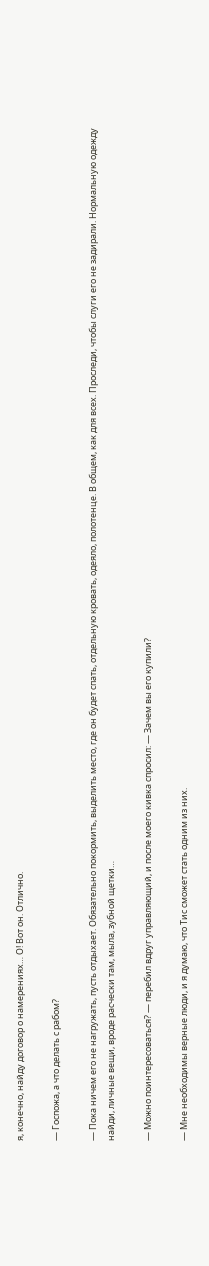я, конечно, найду договор о намерениях… О! Вот он. Отлично.

— Госпожа, а что делать с рабом?

— Пока ничем его не нагружать, пусть отдыхает. Обязательно покормить, выделить место, где он будет спать, отдельную кровать, одеяло, полотенце. В общем, как для всех. Проследи, чтобы слуги его не задирали. Нормальную одежду найди, личные вещи, вроде расчески там, мыла, зубной щетки…

— Можно поинтересоваться? — перебил вдруг управляющий, и после моего кивка спросил: — Зачем вы его купили?

— Мне необходимы верные люди, и я думаю, что Тис сможет стать одним из них.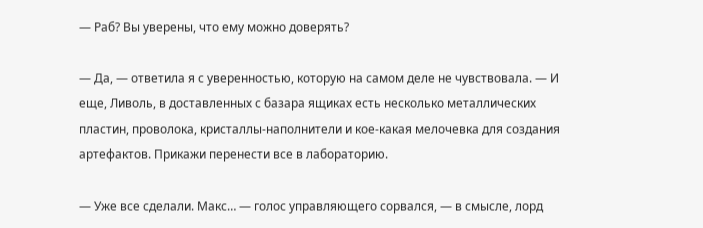— Раб? Вы уверены, что ему можно доверять?

— Да, — ответила я с уверенностью, которую на самом деле не чувствовала. — И еще, Ливоль, в доставленных с базара ящиках есть несколько металлических пластин, проволока, кристаллы-наполнители и кое-какая мелочевка для создания артефактов. Прикажи перенести все в лабораторию.

— Уже все сделали. Макс… — голос управляющего сорвался, — в смысле, лорд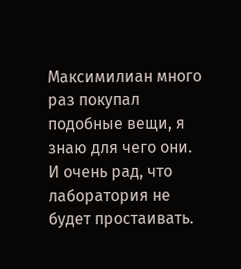Максимилиан много раз покупал подобные вещи, я знаю для чего они. И очень рад, что лаборатория не будет простаивать.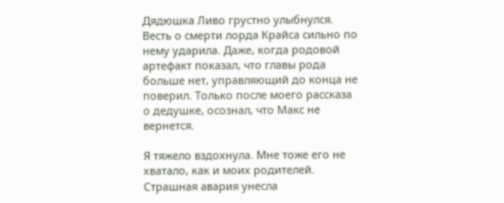Дядюшка Ливо грустно улыбнулся. Весть о смерти лорда Крайса сильно по нему ударила. Даже, когда родовой артефакт показал, что главы рода больше нет, управляющий до конца не поверил. Только после моего рассказа о дедушке, осознал, что Макс не вернется.

Я тяжело вздохнула. Мне тоже его не хватало, как и моих родителей. Страшная авария унесла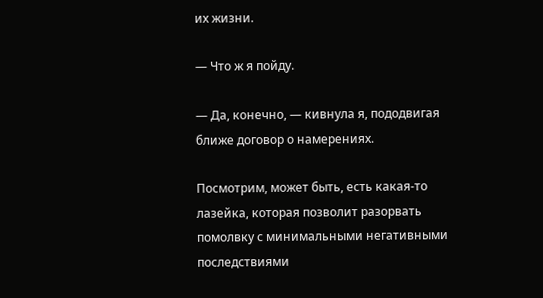их жизни.

— Что ж я пойду.

— Да, конечно, — кивнула я, пододвигая ближе договор о намерениях.

Посмотрим, может быть, есть какая-то лазейка, которая позволит разорвать помолвку с минимальными негативными последствиями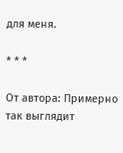для меня.

* * *

От автора: Примерно так выглядит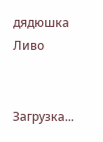дядюшка Ливо


Загрузка...